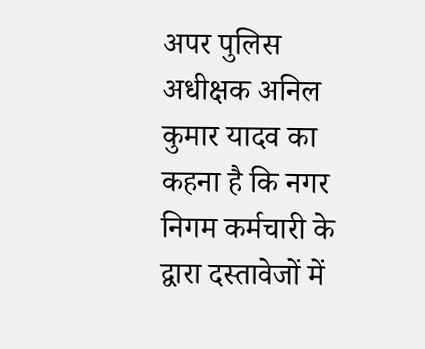अपर पुलिस अधीक्षक अनिल कुमार यादव का कहना है क‍ि नगर निगम कर्मचारी के द्वारा दस्तावेजों में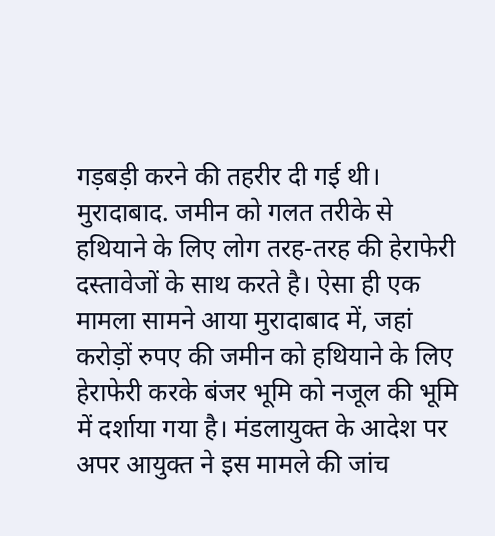गड़बड़ी करने की तहरीर दी गई थी।
मुरादाबाद. जमीन को गलत तरीके से हथियाने के लिए लोग तरह-तरह की हेराफेरी दस्तावेजों के साथ करते है। ऐसा ही एक मामला सामने आया मुरादाबाद में, जहां करोड़ों रुपए की जमीन को हथियाने के लिए हेराफेरी करके बंजर भूमि को नजूल की भूमि में दर्शाया गया है। मंडलायुक्त के आदेश पर अपर आयुक्त ने इस मामले की जांच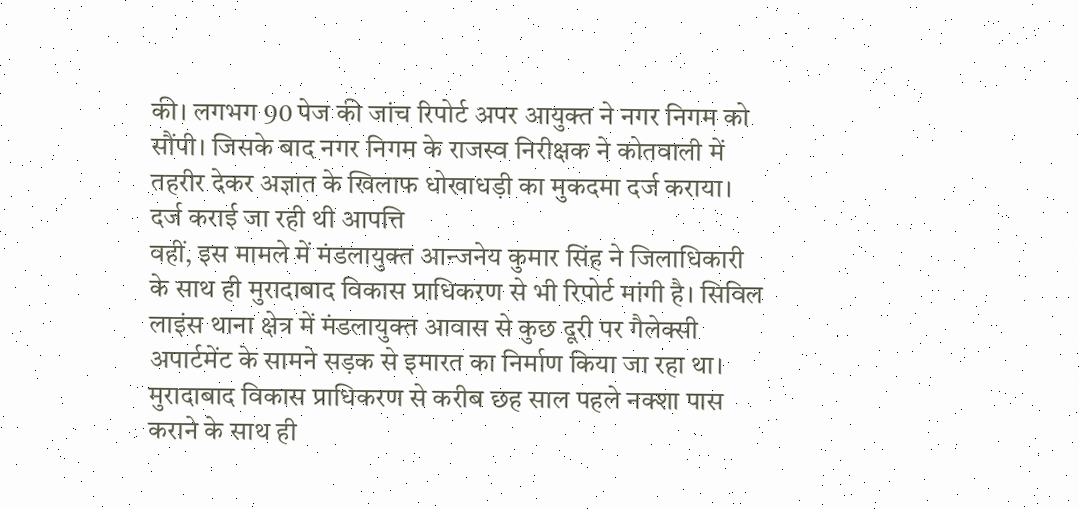की। लगभग 90 पेज की जांच रिपोर्ट अपर आयुक्त ने नगर निगम को सौंपी। जिसके बाद नगर निगम के राजस्व निरीक्षक ने कोतवाली में तहरीर देकर अज्ञात के खिलाफ धोखाधड़ी का मुकदमा दर्ज कराया।
दर्ज कराई जा रही थी आपत्ति
वहीं, इस मामले में मंडलायुक्त आन्जनेय कुमार सिंह ने जिलाधिकारी के साथ ही मुरादाबाद विकास प्राधिकरण से भी रिपोर्ट मांगी है। सिविल लाइंस थाना क्षेत्र में मंडलायुक्त आवास से कुछ दूरी पर गैलेक्सी अपार्टमेंट के सामने सड़क से इमारत का निर्माण किया जा रहा था। मुरादाबाद विकास प्राधिकरण से करीब छह साल पहले नक्शा पास कराने के साथ ही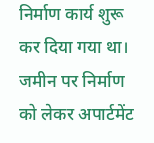निर्माण कार्य शुरू कर दिया गया था। जमीन पर निर्माण को लेकर अपार्टमेंट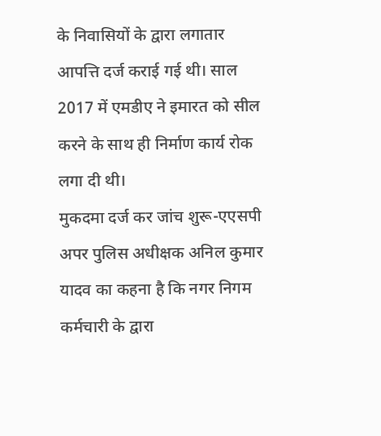के निवासियों के द्वारा लगातार आपत्ति दर्ज कराई गई थी। साल 2017 में एमडीए ने इमारत को सील करने के साथ ही निर्माण कार्य रोक लगा दी थी।
मुकदमा दर्ज कर जांच शुरू-एएसपी
अपर पुलिस अधीक्षक अनिल कुमार यादव का कहना है कि नगर निगम कर्मचारी के द्वारा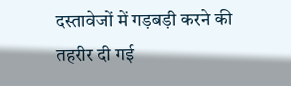दस्तावेजों में गड़बड़ी करने की तहरीर दी गई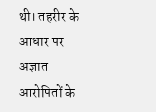थी। तहरीर के आधार पर अज्ञात आरोपितों के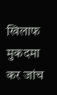खिलाफ मुकदमा कर जांच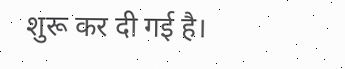शुरू कर दी गई है।